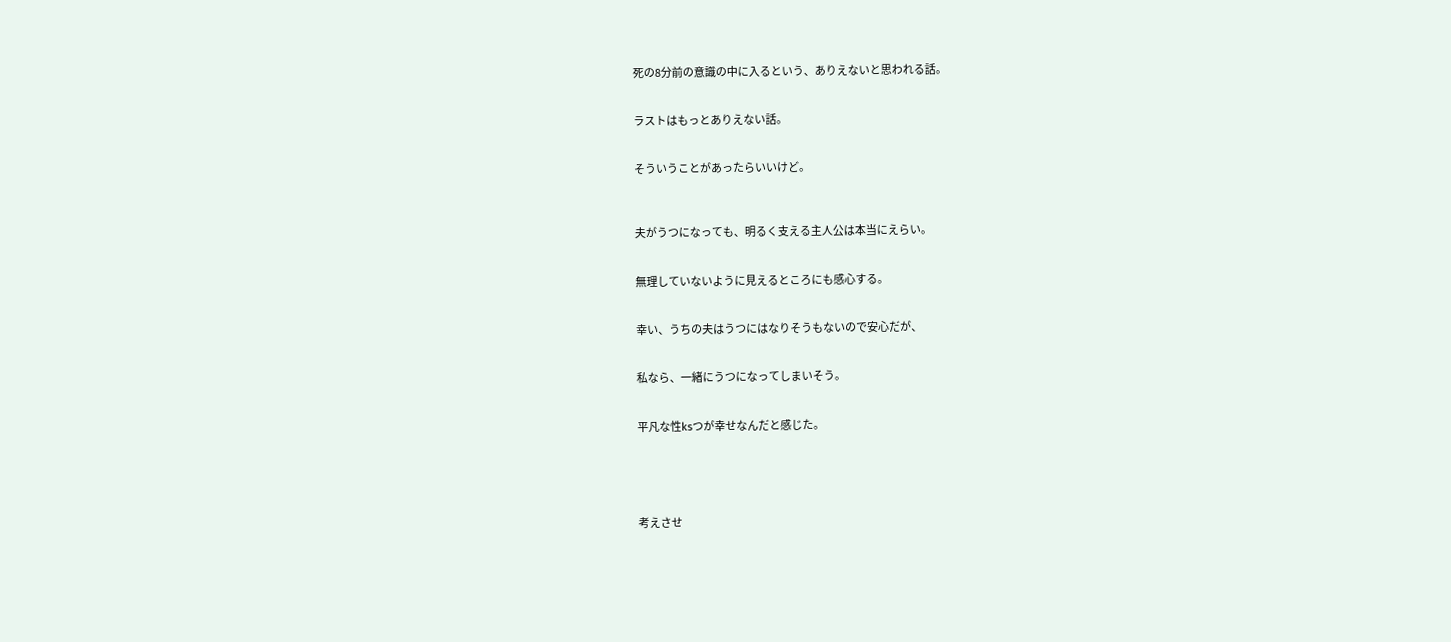死の8分前の意識の中に入るという、ありえないと思われる話。


ラストはもっとありえない話。


そういうことがあったらいいけど。



夫がうつになっても、明るく支える主人公は本当にえらい。


無理していないように見えるところにも感心する。


幸い、うちの夫はうつにはなりそうもないので安心だが、


私なら、一緒にうつになってしまいそう。


平凡な性ksつが幸せなんだと感じた。





考えさせ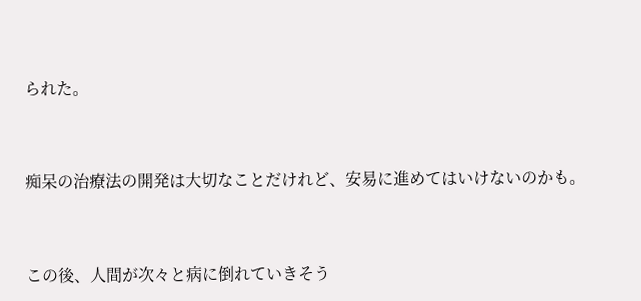られた。


痴呆の治療法の開発は大切なことだけれど、安易に進めてはいけないのかも。


この後、人間が次々と病に倒れていきそう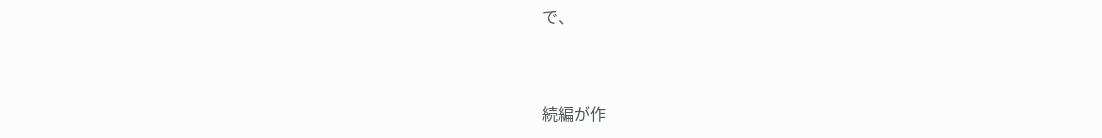で、


続編が作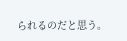られるのだと思う。